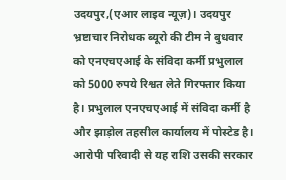उदयपुर,(एआर लाइव न्यूज़)। उदयपुर भ्रष्टाचार निरोधक ब्यूरो की टीम ने बुधवार को एनएचएआई के संविदा कर्मी प्रभुलाल को 5000 रुपये रिश्वत लेते गिरफ्तार किया है। प्रभुलाल एनएचएआई में संविदा कर्मी है और झाड़ोल तहसील कार्यालय में पोस्टेड है। आरोपी परिवादी से यह राशि उसकी सरकार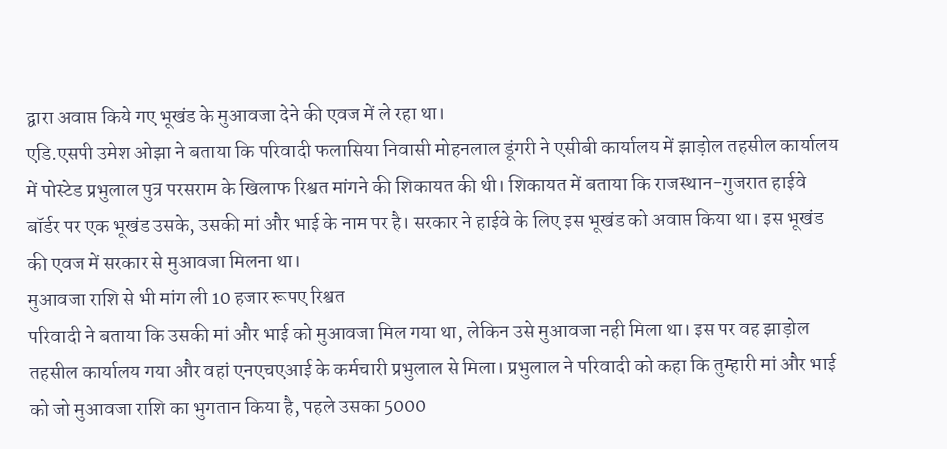द्वारा अवाप्त किये गए भूखंड के मुआवजा देने की एवज में ले रहा था।
एडि.एसपी उमेश ओझा ने बताया कि परिवादी फलासिया निवासी मोहनलाल डूंगरी ने एसीबी कार्यालय में झाड़ोल तहसील कार्यालय में पोस्टेड प्रभुलाल पुत्र परसराम के खिलाफ रिश्वत मांगने की शिकायत की थी। शिकायत में बताया कि राजस्थान-गुजरात हाईवे बॉर्डर पर एक भूखंड उसके, उसकी मां और भाई के नाम पर है। सरकार ने हाईवे के लिए इस भूखंड को अवाप्त किया था। इस भूखंड की एवज में सरकार से मुआवजा मिलना था।
मुआवजा राशि से भी मांग ली 10 हजार रूपए रिश्वत
परिवादी ने बताया कि उसकी मां और भाई को मुआवजा मिल गया था, लेकिन उसे मुआवजा नही मिला था। इस पर वह झाड़ोल तहसील कार्यालय गया और वहां एनएचएआई के कर्मचारी प्रभुलाल से मिला। प्रभुलाल ने परिवादी को कहा कि तुम्हारी मां और भाई को जो मुआवजा राशि का भुगतान किया है, पहले उसका 5000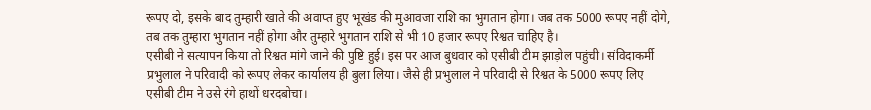रूपए दो, इसके बाद तुम्हारी खाते की अवाप्त हुए भूखंड की मुआवजा राशि का भुगतान होगा। जब तक 5000 रूपए नहीं दोगे, तब तक तुम्हारा भुगतान नहीं होगा और तुम्हारे भुगतान राशि से भी 10 हजार रूपए रिश्वत चाहिए है।
एसीबी ने सत्यापन किया तो रिश्वत मांगे जाने की पुष्टि हुई। इस पर आज बुधवार को एसीबी टीम झाड़ोल पहुंची। संविदाकर्मी प्रभुलाल ने परिवादी को रूपए लेकर कार्यालय ही बुला लिया। जैसे ही प्रभुलाल ने परिवादी से रिश्वत के 5000 रूपए लिए एसीबी टीम ने उसे रंगे हाथों धरदबोचा।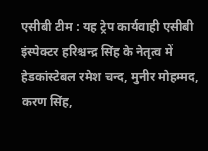एसीबी टीम : यह ट्रेप कार्यवाही एसीबी इंस्पेक्टर हरिश्चन्द्र सिंह के नेतृत्व में हेडकांस्टेबल रमेश चन्द, मुनीर मोहम्मद, करण सिंह,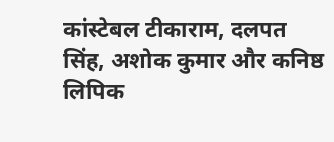कांस्टेबल टीकाराम, दलपत सिंह, अशोक कुमार और कनिष्ठ लिपिक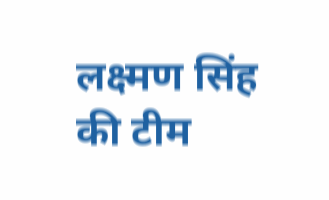लक्ष्मण सिंह की टीम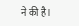ने की है।